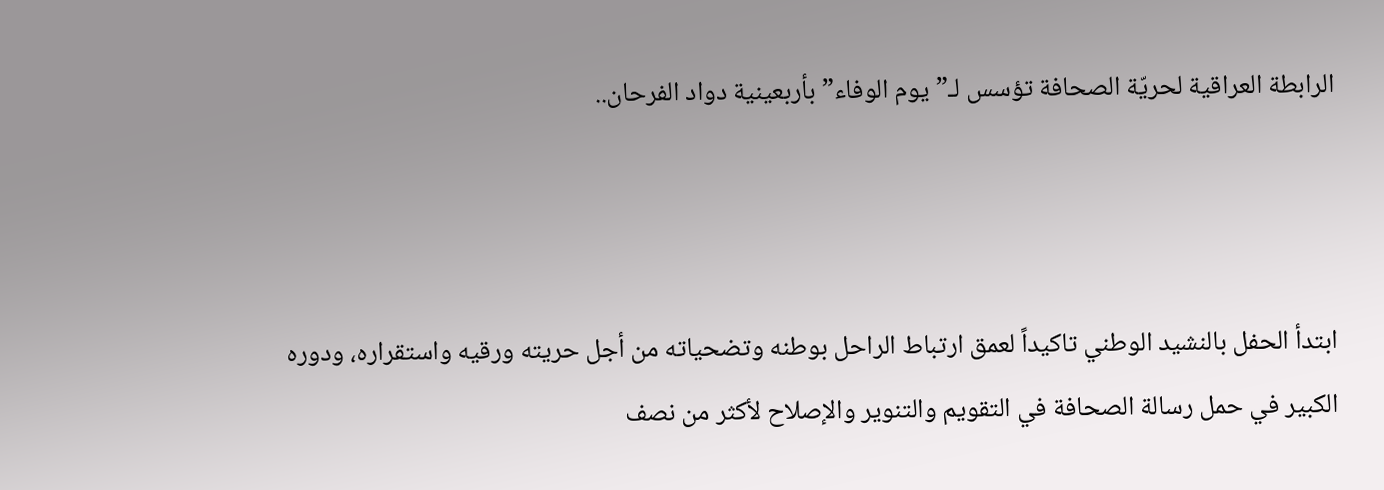الرابطة العراقية لحريّة الصحافة تؤسس لـ”يوم الوفاء” بأربعينية دواد الفرحان..



ابتدأ الحفل بالنشيد الوطني تاكيداً لعمق ارتباط الراحل بوطنه وتضحياته من أجل حريته ورقيه واستقراره، ودوره الكبير في حمل رسالة الصحافة في التقويم والتنوير والإصلاح لأكثر من نصف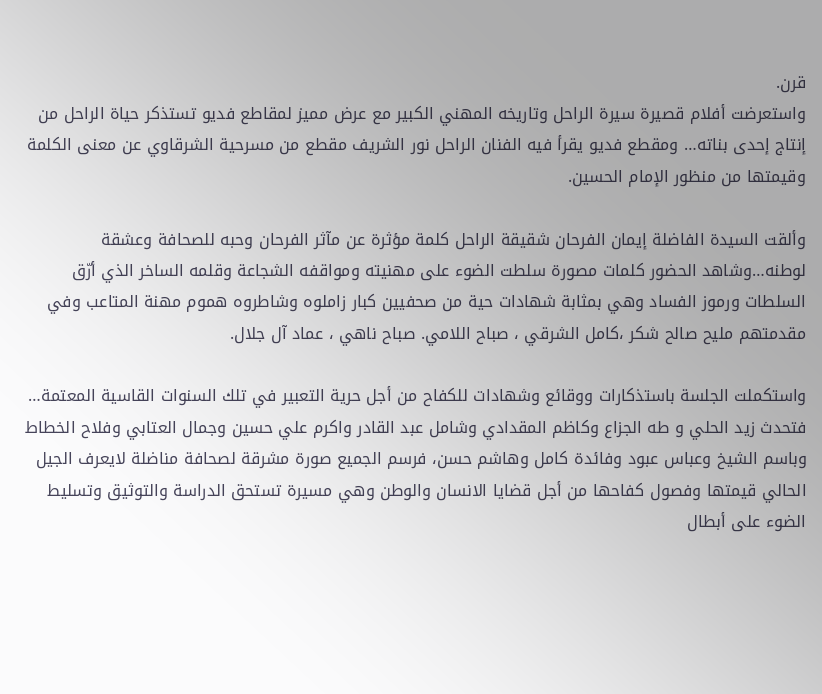قرن.
واستعرضت أفلام قصيرة سيرة الراحل وتاريخه المهني الكبير مع عرض مميز لمقاطع فديو تستذكر حياة الراحل من إنتاج إحدى بناته… ومقطع فديو يقرأ فيه الفنان الراحل نور الشريف مقطع من مسرحية الشرقاوي عن معنى الكلمة وقيمتها من منظور الإمام الحسين.

وألقت السيدة الفاضلة إيمان الفرحان شقيقة الراحل كلمة مؤثرة عن مآثر الفرحان وحبه للصحافة وعشقة لوطنه…وشاهد الحضور كلمات مصورة سلطت الضوء على مهنيته ومواقفه الشجاعة وقلمه الساخر الذي أرّق السلطات ورموز الفساد وهي بمثابة شهادات حية من صحفيين كبار زاملوه وشاطروه هموم مهنة المتاعب وفي مقدمتهم مليح صالح شكر ،كامل الشرقي ، صباح اللامي. صباح ناهي ، عماد آل جلال.

واستكملت الجلسة باستذكارات ووقائع وشهادات للكفاح من أجل حرية التعبير في تلك السنوات القاسية المعتمة… فتحدث زيد الحلي و طه الجزاع وكاظم المقدادي وشامل عبد القادر واكرم علي حسين وجمال العتابي وفلاح الخطاط وباسم الشيخ وعباس عبود وفائدة كامل وهاشم حسن، فرسم الجميع صورة مشرقة لصحافة مناضلة لايعرف الجيل الحالي قيمتها وفصول كفاحها من أجل قضايا الانسان والوطن وهي مسيرة تستحق الدراسة والتوثيق وتسليط الضوء على أبطال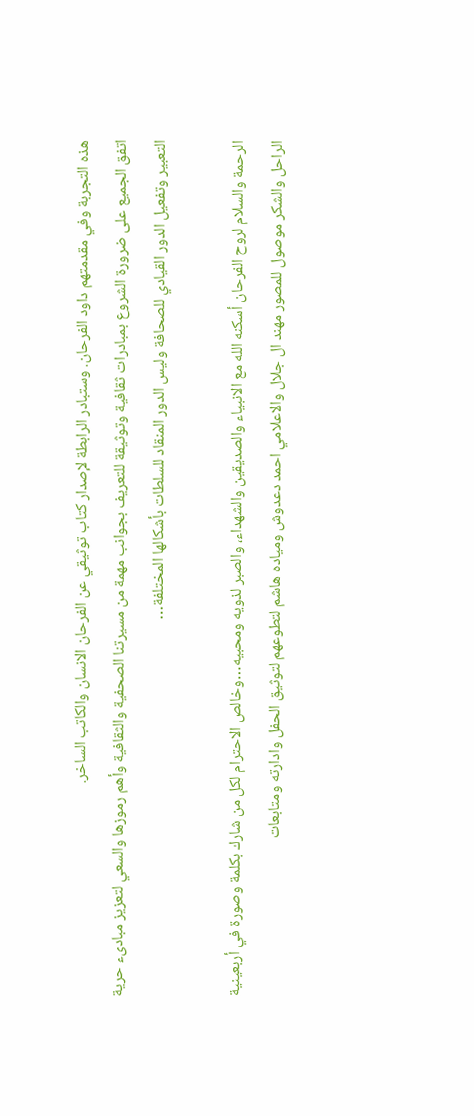هذه التجربة وفي مقدمتهم داود الفرحان. وستبادر الرابطة لإصدار كتاب توثيقي عن الفرحان الانسان والكاتب الساخر.
اتفق الجميع على ضرورة الشروع بمبادرات ثقافية وتوثيقة للتعريف بجوانب مهمة من مسيرتنا الصحفية والثقافية وأهم رموزها والسعي لتعزيز مبادىء حرية التعبير وتفعيل الدور القيادي للصحافة وليس الدور المنقاد للسلطات بأشكالها المختلفة…

الرحمة والسلام لروح الفرحان أسكنه الله مع الانبياء والصديقين والشهداء، والصبر لذويه ومحبيه…وخالص الاحترام لكل من شارك بكلمة وصورة في أربعينية الراحل والشكر موصول للمصور مهند ال جلال والاعلامي احمد دعدوش ومياده هاشم لتطوعهم لتوثيق الحفل وادارته ومتابعات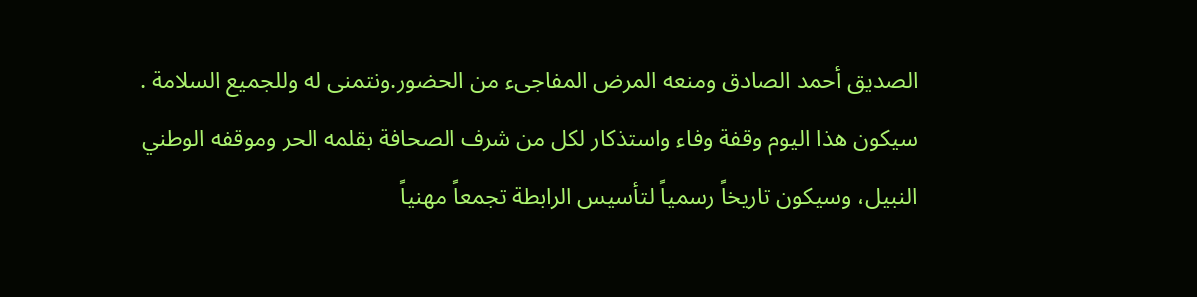الصديق أحمد الصادق ومنعه المرض المفاجىء من الحضور.ونتمنى له وللجميع السلامة .
سيكون هذا اليوم وقفة وفاء واستذكار لكل من شرف الصحافة بقلمه الحر وموقفه الوطني النبيل، وسيكون تاريخاً رسمياً لتأسيس الرابطة تجمعاً مهنياً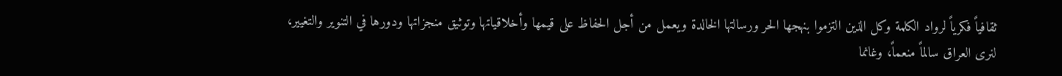ثقافياً فكرياً لرواد الكلمة وكل الذين التزموا بنهجها الحر ورسالتها الخالدة ويعمل من أجل الحفاظ على قيمها وأخلاقياتها وتوثيق منجزاتها ودورها في التنوير والتغيير، لنرى العراق سالماً منعماً، وغانما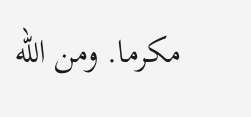مكرما. ومن الله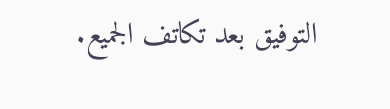التوفيق بعد تكاتف الجميع.